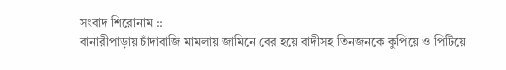সংবাদ শিরোনাম ::
বানারীপাড়ায় চাঁদাবাজি মামলায় জামিনে বের হয়ে বাদীসহ তিনজনকে কুপিয়ে ও পিটিয়ে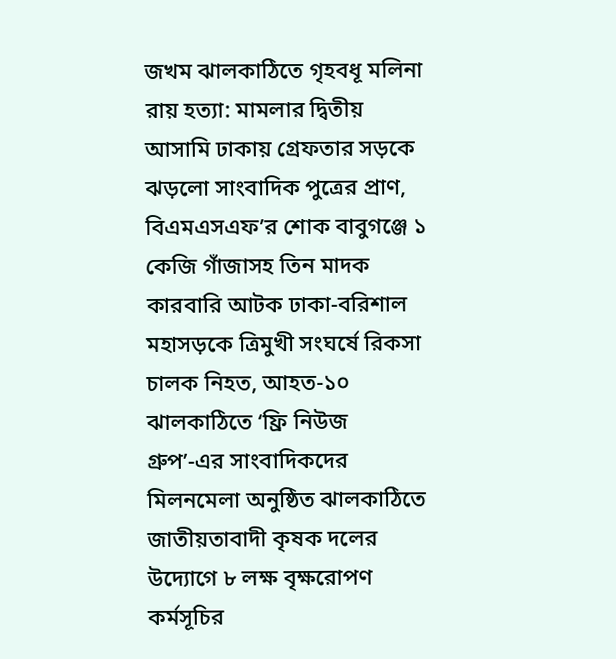জখম ঝালকাঠিতে গৃহবধূ মলিনা রায় হত্যা: মামলার দ্বিতীয় আসামি ঢাকায় গ্রেফতার সড়কে ঝড়লো সাংবাদিক পুত্রের প্রাণ, বিএমএসএফ’র শোক বাবুগঞ্জে ১ কেজি গাঁজাসহ তিন মাদক কারবারি আটক ঢাকা-বরিশাল মহাসড়কে ত্রিমুখী সংঘর্ষে রিকসা চালক নিহত, আহত-১০ ঝালকাঠিতে ‘ফ্রি নিউজ গ্রুপ’-এর সাংবাদিকদের মিলনমেলা অনুষ্ঠিত ঝালকাঠিতে জাতীয়তাবাদী কৃষক দলের উদ্যোগে ৮ লক্ষ বৃক্ষরোপণ কর্মসূচির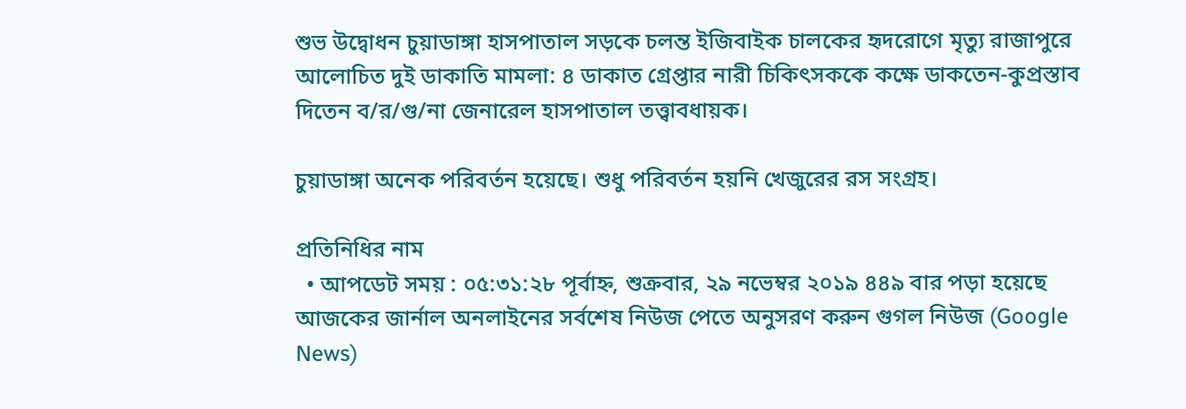শুভ উদ্বোধন চুয়াডাঙ্গা হাসপাতাল সড়কে চলন্ত ইজিবাইক চালকের হৃদরোগে মৃত্যু রাজাপুরে আলোচিত দুই ডাকাতি মামলা: ৪ ডাকাত গ্রেপ্তার নারী চিকিৎসককে কক্ষে ডাকতেন-কুপ্রস্তাব দিতেন ব/র/গু/না জেনারেল হাসপাতাল তত্ত্বাবধায়ক।

চুয়াডাঙ্গা অনেক পরিবর্তন হয়েছে। শুধু পরিবর্তন হয়নি খেজুরের রস সংগ্রহ।

প্রতিনিধির নাম
  • আপডেট সময় : ০৫:৩১:২৮ পূর্বাহ্ন, শুক্রবার, ২৯ নভেম্বর ২০১৯ ৪৪৯ বার পড়া হয়েছে
আজকের জার্নাল অনলাইনের সর্বশেষ নিউজ পেতে অনুসরণ করুন গুগল নিউজ (Google News)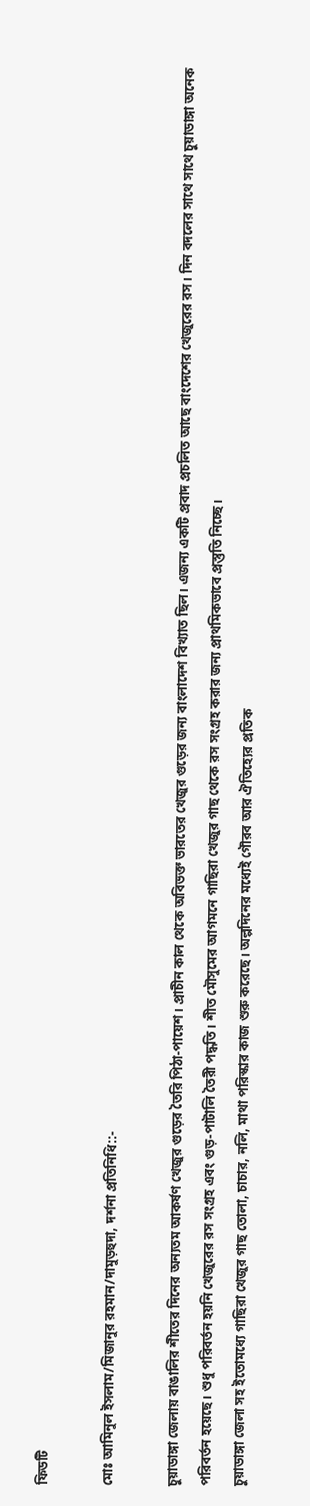ফিডটি

মোঃ আমিনুল ইসলাম/মিজানুর রহমান/দামুড়হুদা, দর্শনা প্রতিনিধি::-

চুয়াডাঙ্গা জেলায় বাঙালির শীতের দিনের অন্যতম আকর্ষণ খেজুর গুড়ের তৈরি পিঠা-পায়েশ। প্রাচীন কাল থেকে অবিভক্ত ভারতের খেজুর গুড়ের জন্য বাংলাদেশ বিখ্যাত ছিল। এজন্য একটি প্রবাদ প্রচলিত আছে বাংদেশের খেজুরের রস। দিন বদলের সাথে সাথে চুয়াডাঙ্গা অনেক পরিবর্তন হয়েছে। শুধু পরিবর্তন হয়নি খেজুরের রস সংগ্রহ এবং গুড়-পাটালি তৈরী পদ্ধতি। শীত মৌসুমের আগমনে গাছিরা খেজুর গাছ থেকে রস সংগ্রহ করার জন্য প্রাথমিকভাবে প্রস্তুতি নিচ্ছে।
চুয়াডাঙ্গা জেলা সহ ইতোমধ্যে গাছিরা খেজুর গাছ তোলা, চাচার, নলি, মাথা পরিস্কার কাজ শুরু করেছে। অল্পদিনের মধ্যেই গৌরব আর ঐতিহ্যের প্রতিক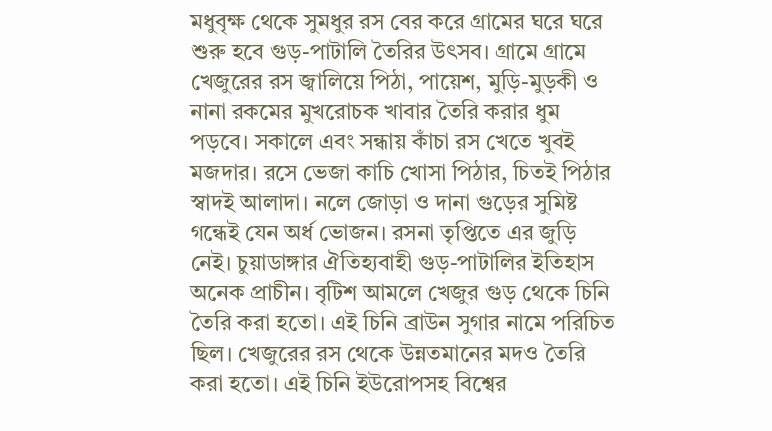মধুবৃক্ষ থেকে সুমধুর রস বের করে গ্রামের ঘরে ঘরে শুরু হবে গুড়-পাটালি তৈরির উৎসব। গ্রামে গ্রামে খেজুরের রস জ্বালিয়ে পিঠা, পায়েশ, মুড়ি-মুড়কী ও নানা রকমের মুখরোচক খাবার তৈরি করার ধুম পড়বে। সকালে এবং সন্ধায় কাঁচা রস খেতে খুবই মজদার। রসে ভেজা কাচি খোসা পিঠার, চিতই পিঠার স্বাদই আলাদা। নলে জোড়া ও দানা গুড়ের সুমিষ্ট গন্ধেই যেন অর্ধ ভোজন। রসনা তৃপ্তিতে এর জুড়ি নেই। চুয়াডাঙ্গার ঐতিহ্যবাহী গুড়-পাটালির ইতিহাস অনেক প্রাচীন। বৃটিশ আমলে খেজুর গুড় থেকে চিনি তৈরি করা হতো। এই চিনি ব্রাউন সুগার নামে পরিচিত ছিল। খেজুরের রস থেকে উন্নতমানের মদও তৈরি করা হতো। এই চিনি ইউরোপসহ বিশ্বের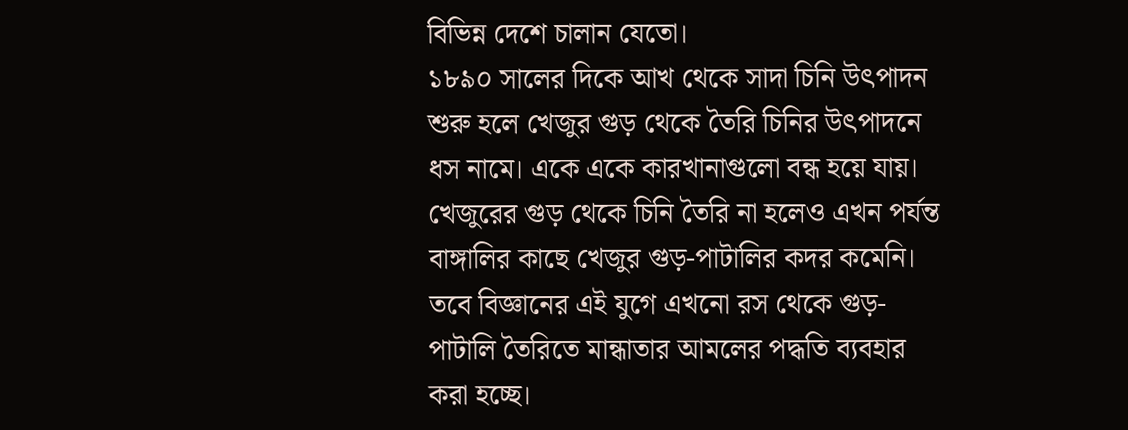বিভিন্ন দেশে চালান যেতো।
১৮৯০ সালের দিকে আখ থেকে সাদা চিনি উৎপাদন শুরু হলে খেজুর গুড় থেকে তৈরি চিনির উৎপাদনে ধস নামে। একে একে কারখানাগুলো বন্ধ হয়ে যায়। খেজুরের গুড় থেকে চিনি তৈরি না হলেও এখন পর্যন্ত বাঙ্গালির কাছে খেজুর গুড়-পাটালির কদর কমেনি। তবে বিজ্ঞানের এই যুগে এখনো রস থেকে গুড়-পাটালি তৈরিতে মান্ধাতার আমলের পদ্ধতি ব্যবহার করা হচ্ছে।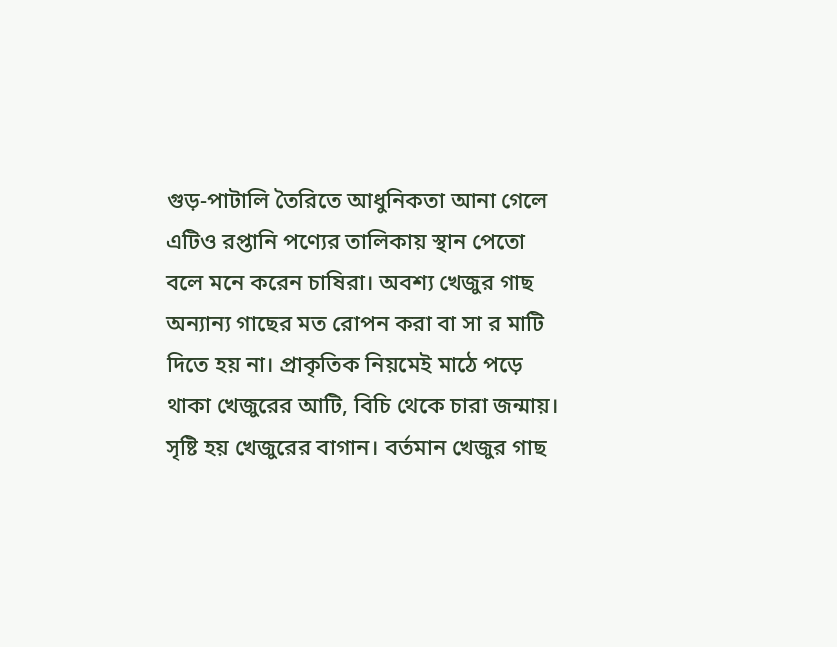গুড়-পাটালি তৈরিতে আধুনিকতা আনা গেলে এটিও রপ্তানি পণ্যের তালিকায় স্থান পেতো বলে মনে করেন চাষিরা। অবশ্য খেজুর গাছ অন্যান্য গাছের ‌মত রোপন করা‌ বা সা‌‌ র মাটি দিতে হয় না। প্রাকৃতিক নিয়মেই মাঠে পড়ে থাকা খেজুরের আটি, বিচি থেকে চারা জন্মায়। সৃষ্টি হয় খেজুরের বাগান। বর্তমান খেজুর গাছ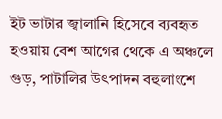ইট ভাটার জ্বালানি হিসেবে ব্যবহৃত হওয়ায় বেশ আগের থেকে এ অঞ্চলে গুড়, পাটালির উৎপাদন বহুলাংশে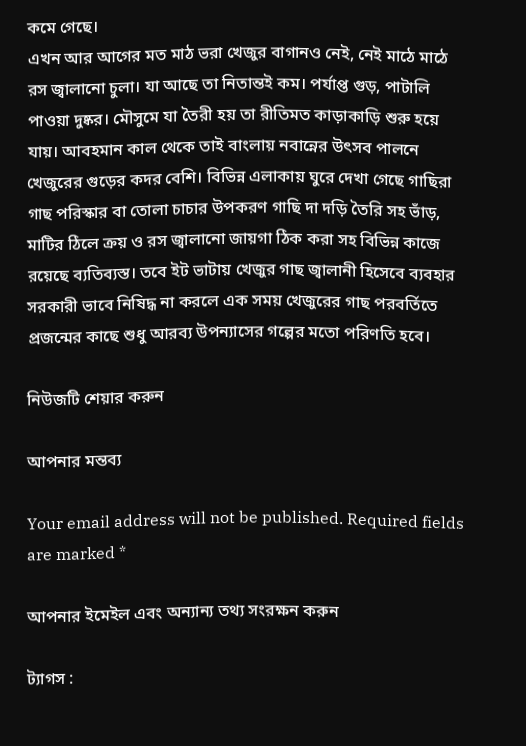কমে গেছে।
এখন আর আগের মত মাঠ ভরা খেজুর বাগানও নেই, নেই মাঠে মাঠে রস জ্বালানো চুলা। যা আছে তা নিতান্তই কম। পর্যাপ্ত গুড়, পাটালি পাওয়া দুষ্কর। মৌসুমে যা তৈরী হয় তা রীতিমত কাড়াকাড়ি শুরু হয়ে যায়। আবহমান কাল থেকে তাই বাংলায় নবান্নের উৎসব পালনে খেজুরের গুড়ের কদর বেশি। বিভিন্ন এলাকায় ঘুরে দেখা গেছে গাছিরা গাছ পরিস্কার বা তোলা চাচার উপকরণ গাছি দা দড়ি তৈরি সহ ভাঁড়, মাটির ঠিলে ক্রয় ও রস জ্বালানো জায়গা ঠিক করা সহ বিভিন্ন কাজে রয়েছে ব্যতিব্যস্ত। তবে ইট ভাটায় খেজুর গাছ জ্বালানী হিসেবে ব্যবহার সরকারী ভাবে নিষিদ্ধ না করলে এক সময় খেজুরের গাছ পরবর্তিতে প্রজন্মের কাছে শুধু আরব্য উপন্যাসের গল্পের মতো পরিণতি হবে।

নিউজটি শেয়ার করুন

আপনার মন্তব্য

Your email address will not be published. Required fields are marked *

আপনার ইমেইল এবং অন্যান্য তথ্য সংরক্ষন করুন

ট্যাগস :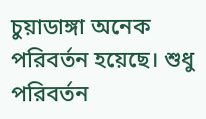চুয়াডাঙ্গা অনেক পরিবর্তন হয়েছে। শুধু পরিবর্তন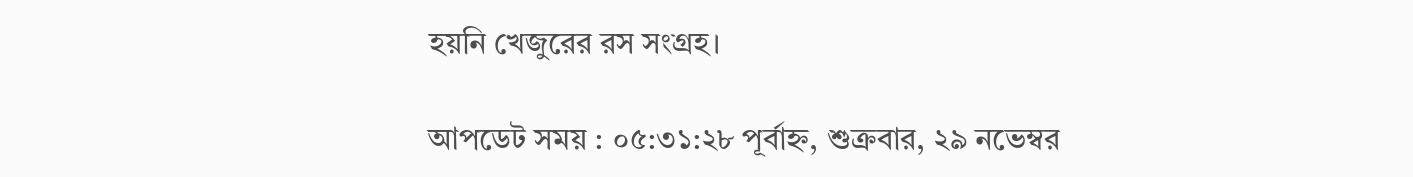হয়নি খেজুরের রস সংগ্রহ।

আপডেট সময় : ০৫:৩১:২৮ পূর্বাহ্ন, শুক্রবার, ২৯ নভেম্বর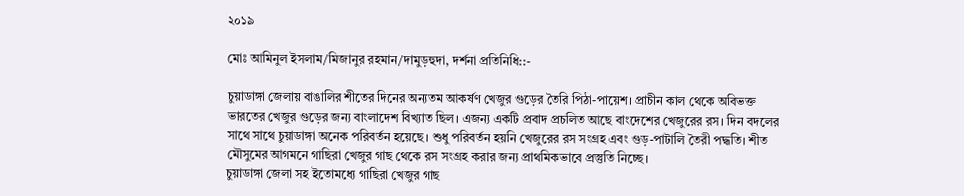২০১৯

মোঃ আমিনুল ইসলাম/মিজানুর রহমান/দামুড়হুদা, দর্শনা প্রতিনিধি::-

চুয়াডাঙ্গা জেলায় বাঙালির শীতের দিনের অন্যতম আকর্ষণ খেজুর গুড়ের তৈরি পিঠা-পায়েশ। প্রাচীন কাল থেকে অবিভক্ত ভারতের খেজুর গুড়ের জন্য বাংলাদেশ বিখ্যাত ছিল। এজন্য একটি প্রবাদ প্রচলিত আছে বাংদেশের খেজুরের রস। দিন বদলের সাথে সাথে চুয়াডাঙ্গা অনেক পরিবর্তন হয়েছে। শুধু পরিবর্তন হয়নি খেজুরের রস সংগ্রহ এবং গুড়-পাটালি তৈরী পদ্ধতি। শীত মৌসুমের আগমনে গাছিরা খেজুর গাছ থেকে রস সংগ্রহ করার জন্য প্রাথমিকভাবে প্রস্তুতি নিচ্ছে।
চুয়াডাঙ্গা জেলা সহ ইতোমধ্যে গাছিরা খেজুর গাছ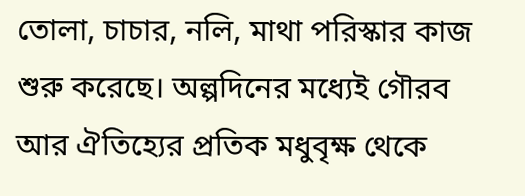তোলা, চাচার, নলি, মাথা পরিস্কার কাজ শুরু করেছে। অল্পদিনের মধ্যেই গৌরব আর ঐতিহ্যের প্রতিক মধুবৃক্ষ থেকে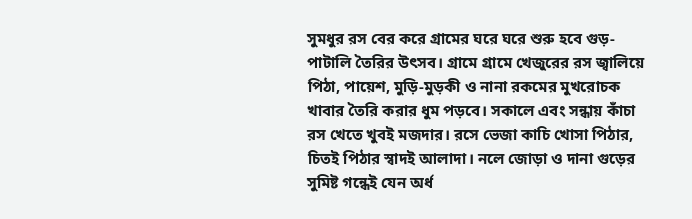সুমধুর রস বের করে গ্রামের ঘরে ঘরে শুরু হবে গুড়-পাটালি তৈরির উৎসব। গ্রামে গ্রামে খেজুরের রস জ্বালিয়ে পিঠা, পায়েশ, মুড়ি-মুড়কী ও নানা রকমের মুখরোচক খাবার তৈরি করার ধুম পড়বে। সকালে এবং সন্ধায় কাঁচা রস খেতে খুবই মজদার। রসে ভেজা কাচি খোসা পিঠার, চিতই পিঠার স্বাদই আলাদা। নলে জোড়া ও দানা গুড়ের সুমিষ্ট গন্ধেই যেন অর্ধ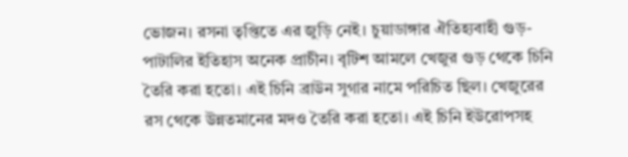ভোজন। রসনা তৃপ্তিতে এর জুড়ি নেই। চুয়াডাঙ্গার ঐতিহ্যবাহী গুড়-পাটালির ইতিহাস অনেক প্রাচীন। বৃটিশ আমলে খেজুর গুড় থেকে চিনি তৈরি করা হতো। এই চিনি ব্রাউন সুগার নামে পরিচিত ছিল। খেজুরের রস থেকে উন্নতমানের মদও তৈরি করা হতো। এই চিনি ইউরোপসহ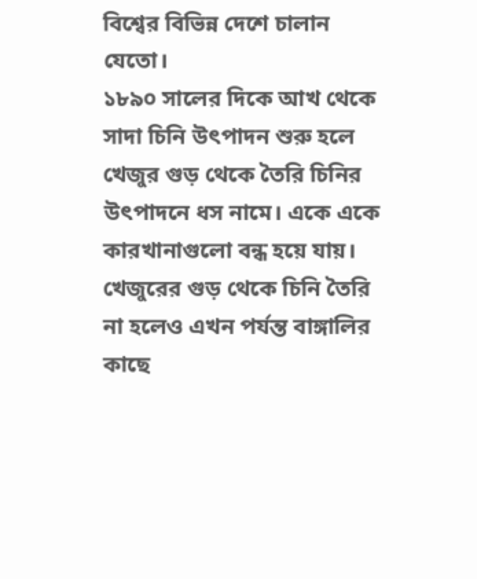বিশ্বের বিভিন্ন দেশে চালান যেতো।
১৮৯০ সালের দিকে আখ থেকে সাদা চিনি উৎপাদন শুরু হলে খেজুর গুড় থেকে তৈরি চিনির উৎপাদনে ধস নামে। একে একে কারখানাগুলো বন্ধ হয়ে যায়। খেজুরের গুড় থেকে চিনি তৈরি না হলেও এখন পর্যন্ত বাঙ্গালির কাছে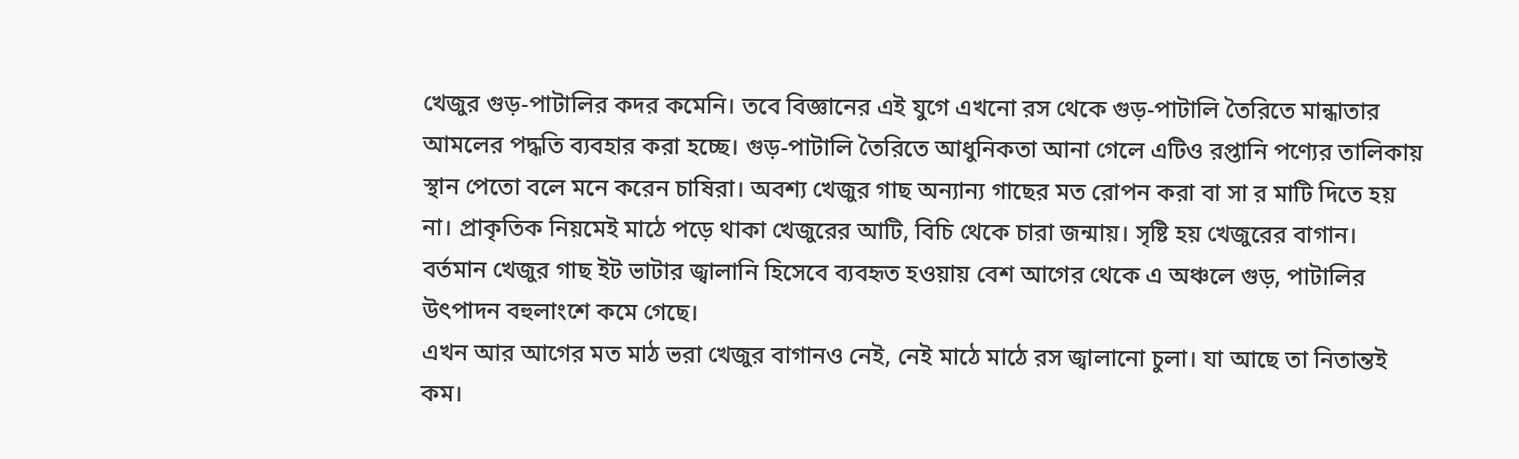খেজুর গুড়-পাটালির কদর কমেনি। তবে বিজ্ঞানের এই যুগে এখনো রস থেকে গুড়-পাটালি তৈরিতে মান্ধাতার আমলের পদ্ধতি ব্যবহার করা হচ্ছে। গুড়-পাটালি তৈরিতে আধুনিকতা আনা গেলে এটিও রপ্তানি পণ্যের তালিকায় স্থান পেতো বলে মনে করেন চাষিরা। অবশ্য খেজুর গাছ অন্যান্য গাছের ‌মত রোপন করা‌ বা সা‌‌ র মাটি দিতে হয় না। প্রাকৃতিক নিয়মেই মাঠে পড়ে থাকা খেজুরের আটি, বিচি থেকে চারা জন্মায়। সৃষ্টি হয় খেজুরের বাগান। বর্তমান খেজুর গাছ ইট ভাটার জ্বালানি হিসেবে ব্যবহৃত হওয়ায় বেশ আগের থেকে এ অঞ্চলে গুড়, পাটালির উৎপাদন বহুলাংশে কমে গেছে।
এখন আর আগের মত মাঠ ভরা খেজুর বাগানও নেই, নেই মাঠে মাঠে রস জ্বালানো চুলা। যা আছে তা নিতান্তই কম।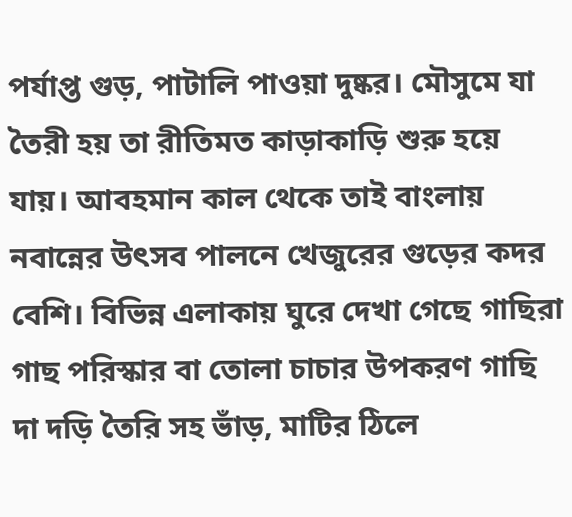পর্যাপ্ত গুড়, পাটালি পাওয়া দুষ্কর। মৌসুমে যা তৈরী হয় তা রীতিমত কাড়াকাড়ি শুরু হয়ে যায়। আবহমান কাল থেকে তাই বাংলায় নবান্নের উৎসব পালনে খেজুরের গুড়ের কদর বেশি। বিভিন্ন এলাকায় ঘুরে দেখা গেছে গাছিরা গাছ পরিস্কার বা তোলা চাচার উপকরণ গাছি দা দড়ি তৈরি সহ ভাঁড়, মাটির ঠিলে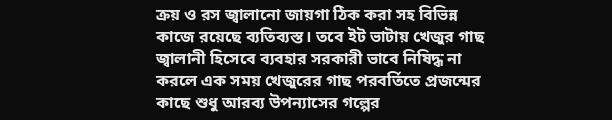ক্রয় ও রস জ্বালানো জায়গা ঠিক করা সহ বিভিন্ন কাজে রয়েছে ব্যতিব্যস্ত। তবে ইট ভাটায় খেজুর গাছ জ্বালানী হিসেবে ব্যবহার সরকারী ভাবে নিষিদ্ধ না করলে এক সময় খেজুরের গাছ পরবর্তিতে প্রজন্মের কাছে শুধু আরব্য উপন্যাসের গল্পের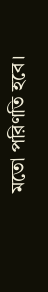মতো পরিণতি হবে।